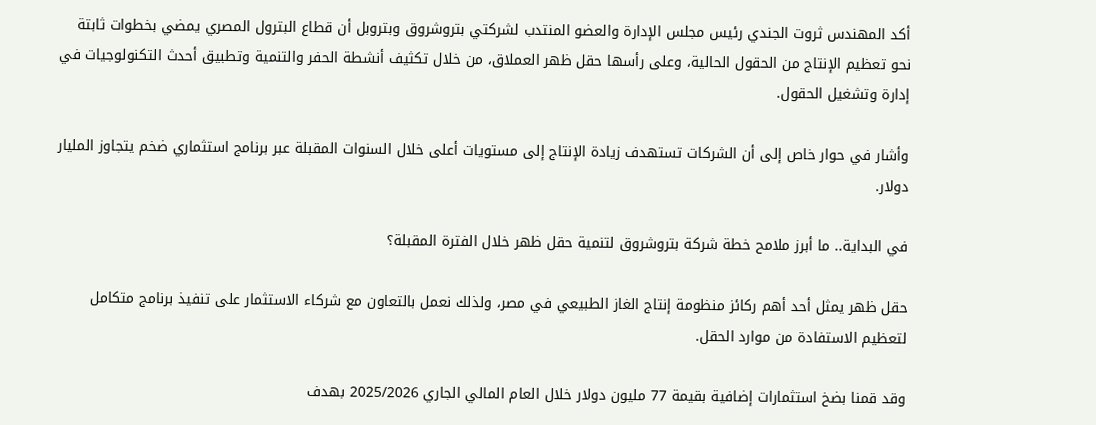أكد المهندس ثروت الجندي رئيس مجلس الإدارة والعضو المنتدب لشركتي بتروشروق وبتروبل أن قطاع البترول المصري يمضي بخطوات ثابتة نحو تعظيم الإنتاج من الحقول الحالية، وعلى رأسها حقل ظهر العملاق، من خلال تكثيف أنشطة الحفر والتنمية وتطبيق أحدث التكنولوجيات في إدارة وتشغيل الحقول.

وأشار في حوار خاص إلى أن الشركات تستهدف زيادة الإنتاج إلى مستويات أعلى خلال السنوات المقبلة عبر برنامج استثماري ضخم يتجاوز المليار دولار.

في البداية.. ما أبرز ملامح خطة شركة بتروشروق لتنمية حقل ظهر خلال الفترة المقبلة؟

حقل ظهر يمثل أحد أهم ركائز منظومة إنتاج الغاز الطبيعي في مصر، ولذلك نعمل بالتعاون مع شركاء الاستثمار على تنفيذ برنامج متكامل لتعظيم الاستفادة من موارد الحقل.

وقد قمنا بضخ استثمارات إضافية بقيمة 77 مليون دولار خلال العام المالي الجاري 2025/2026 بهدف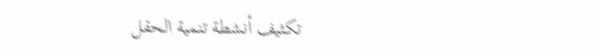تكثيف أنشطة تنمية الحقل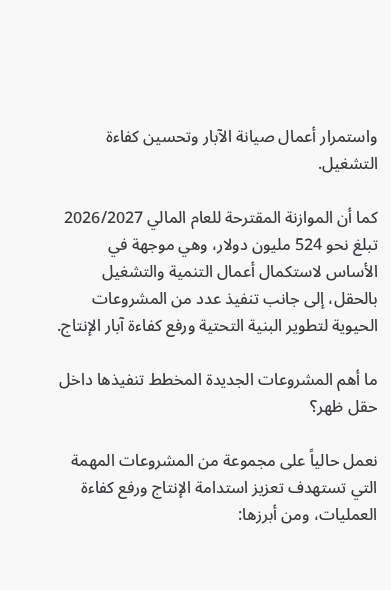واستمرار أعمال صيانة الآبار وتحسين كفاءة التشغيل.

كما أن الموازنة المقترحة للعام المالي 2026/2027 تبلغ نحو 524 مليون دولار، وهي موجهة في الأساس لاستكمال أعمال التنمية والتشغيل بالحقل، إلى جانب تنفيذ عدد من المشروعات الحيوية لتطوير البنية التحتية ورفع كفاءة آبار الإنتاج.

ما أهم المشروعات الجديدة المخطط تنفيذها داخل حقل ظهر؟

نعمل حالياً على مجموعة من المشروعات المهمة التي تستهدف تعزيز استدامة الإنتاج ورفع كفاءة العمليات، ومن أبرزها: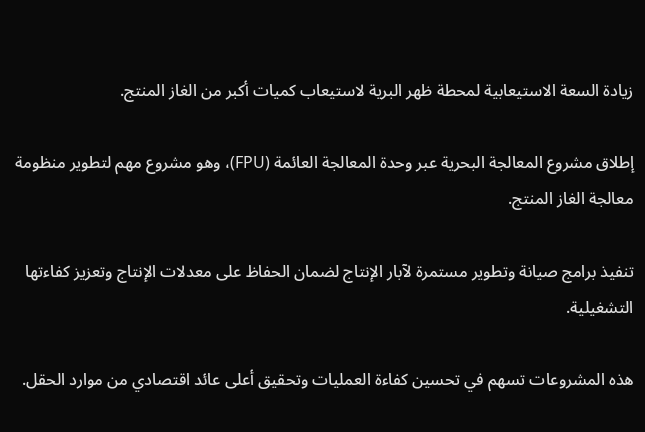زيادة السعة الاستيعابية لمحطة ظهر البرية لاستيعاب كميات أكبر من الغاز المنتج.

إطلاق مشروع المعالجة البحرية عبر وحدة المعالجة العائمة (FPU)، وهو مشروع مهم لتطوير منظومة معالجة الغاز المنتج.

تنفيذ برامج صيانة وتطوير مستمرة لآبار الإنتاج لضمان الحفاظ على معدلات الإنتاج وتعزيز كفاءتها التشغيلية.

هذه المشروعات تسهم في تحسين كفاءة العمليات وتحقيق أعلى عائد اقتصادي من موارد الحقل.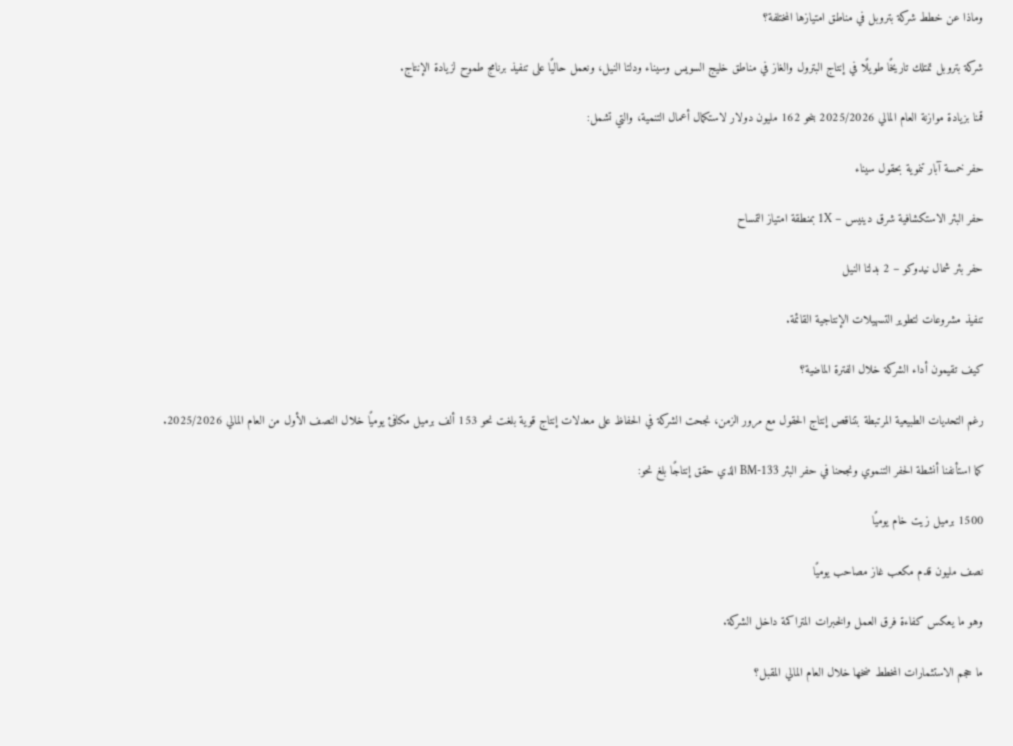وماذا عن خطط شركة بتروبل في مناطق امتيازها المختلفة؟

شركة بتروبل تمتلك تاريخًا طويلًا في إنتاج البترول والغاز في مناطق خليج السويس وسيناء ودلتا النيل، ونعمل حاليًا على تنفيذ برنامج طموح لزيادة الإنتاج.

قمنا بزيادة موازنة العام المالي 2025/2026 بنحو 162 مليون دولار لاستكمال أعمال التنمية، والتي تشمل:

حفر خمسة آبار تنموية بحقول سيناء

حفر البئر الاستكشافية شرق دينيس – 1X بمنطقة امتياز التمساح

حفر بئر شمال نيدوكو – 2 بدلتا النيل

تنفيذ مشروعات لتطوير التسهيلات الإنتاجية القائمة.

كيف تقيمون أداء الشركة خلال الفترة الماضية؟

رغم التحديات الطبيعية المرتبطة بتناقص إنتاج الحقول مع مرور الزمن، نجحت الشركة في الحفاظ على معدلات إنتاج قوية بلغت نحو 153 ألف برميل مكافئ يوميًا خلال النصف الأول من العام المالي 2025/2026.

كما استأنفنا أنشطة الحفر التنموي ونجحنا في حفر البئر BM-133 الذي حقق إنتاجًا بلغ نحو:

1500 برميل زيت خام يوميًا

نصف مليون قدم مكعب غاز مصاحب يوميًا

وهو ما يعكس كفاءة فرق العمل والخبرات المتراكمة داخل الشركة.

ما حجم الاستثمارات المخطط ضخها خلال العام المالي المقبل؟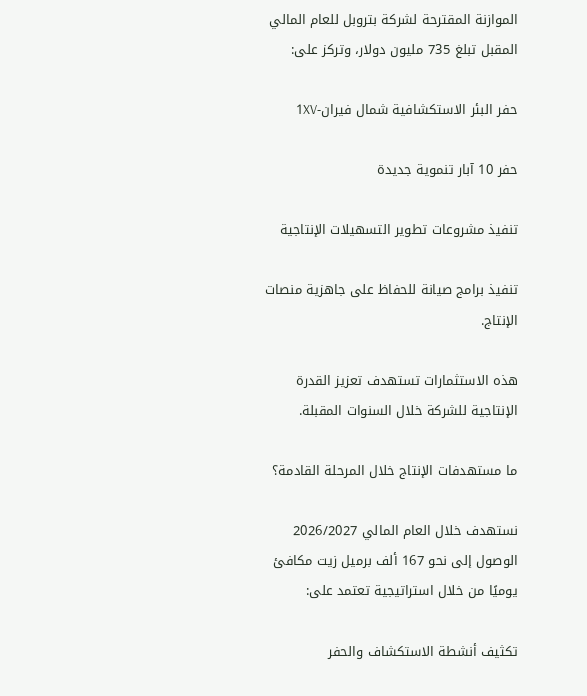الموازنة المقترحة لشركة بتروبل للعام المالي المقبل تبلغ 735 مليون دولار، وتركز على:

حفر البئر الاستكشافية شمال فيران-1XV

حفر 10 آبار تنموية جديدة

تنفيذ مشروعات تطوير التسهيلات الإنتاجية

تنفيذ برامج صيانة للحفاظ على جاهزية منصات الإنتاج.

هذه الاستثمارات تستهدف تعزيز القدرة الإنتاجية للشركة خلال السنوات المقبلة.

ما مستهدفات الإنتاج خلال المرحلة القادمة؟

نستهدف خلال العام المالي 2026/2027 الوصول إلى نحو 167 ألف برميل زيت مكافئ يوميًا من خلال استراتيجية تعتمد على:

تكثيف أنشطة الاستكشاف والحفر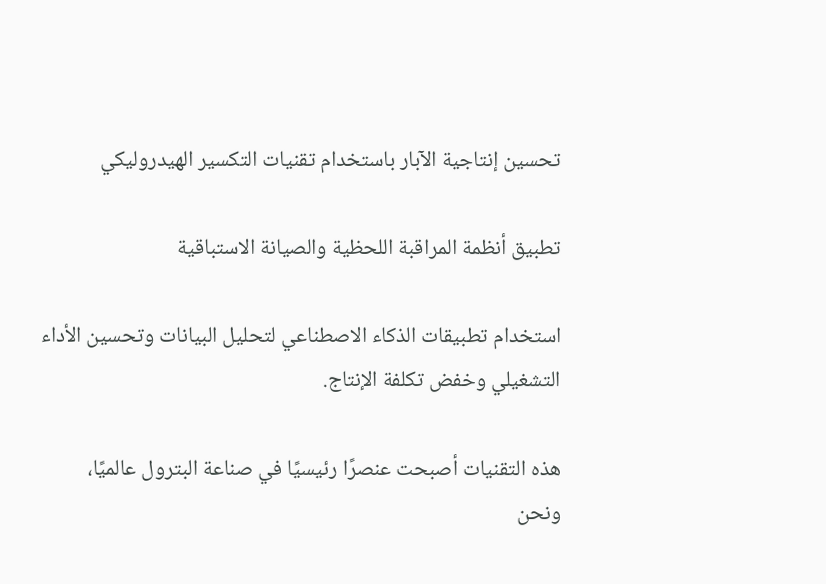تحسين إنتاجية الآبار باستخدام تقنيات التكسير الهيدروليكي

تطبيق أنظمة المراقبة اللحظية والصيانة الاستباقية

استخدام تطبيقات الذكاء الاصطناعي لتحليل البيانات وتحسين الأداء التشغيلي وخفض تكلفة الإنتاج.

هذه التقنيات أصبحت عنصرًا رئيسيًا في صناعة البترول عالميًا، ونحن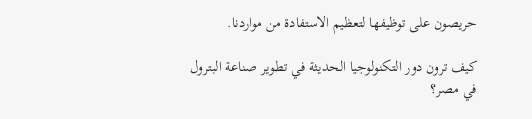حريصون على توظيفها لتعظيم الاستفادة من مواردنا.

كيف ترون دور التكنولوجيا الحديثة في تطوير صناعة البترول في مصر؟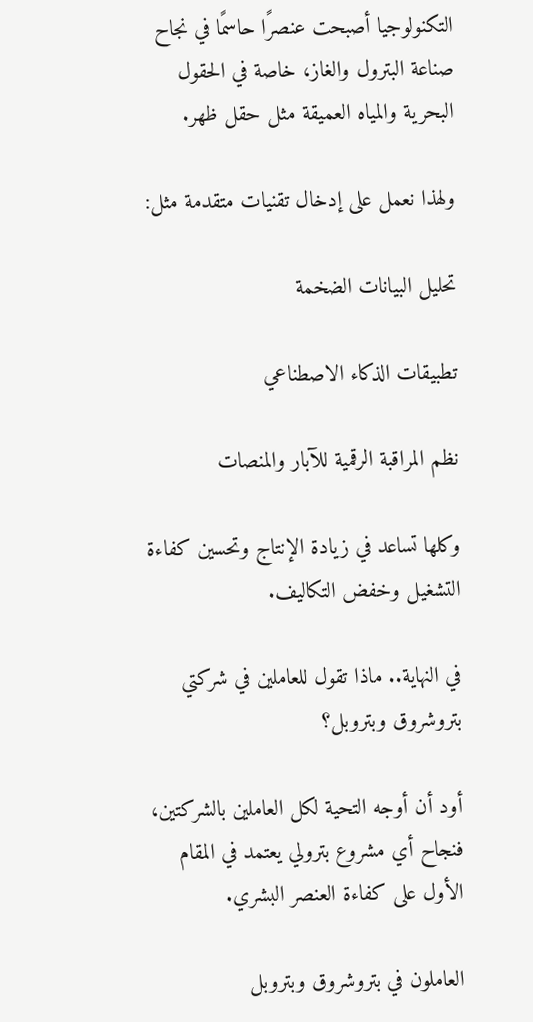التكنولوجيا أصبحت عنصرًا حاسمًا في نجاح صناعة البترول والغاز، خاصة في الحقول البحرية والمياه العميقة مثل حقل ظهر.

ولهذا نعمل على إدخال تقنيات متقدمة مثل:

تحليل البيانات الضخمة

تطبيقات الذكاء الاصطناعي

نظم المراقبة الرقمية للآبار والمنصات

وكلها تساعد في زيادة الإنتاج وتحسين كفاءة التشغيل وخفض التكاليف.

في النهاية.. ماذا تقول للعاملين في شركتي بتروشروق وبتروبل؟

أود أن أوجه التحية لكل العاملين بالشركتين، فنجاح أي مشروع بترولي يعتمد في المقام الأول على كفاءة العنصر البشري.

العاملون في بتروشروق وبتروبل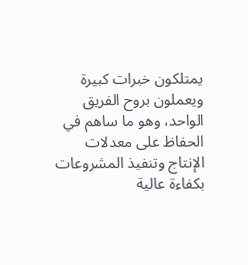يمتلكون خبرات كبيرة ويعملون بروح الفريق الواحد، وهو ما ساهم في الحفاظ على معدلات الإنتاج وتنفيذ المشروعات بكفاءة عالية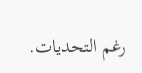رغم التحديات.